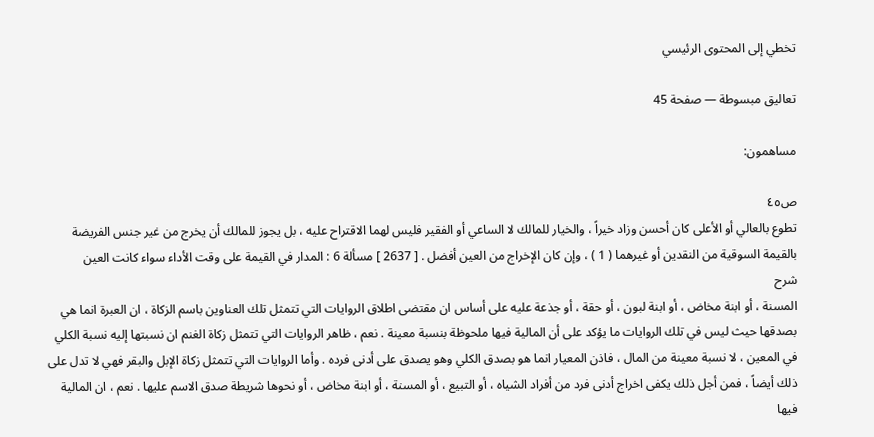تخطي إلى المحتوى الرئيسي

تعاليق مبسوطة — صفحة 45

مساهمون:

ص٤٥
تطوع بالعالي أو الأعلى كان أحسن وزاد خيراً ، والخيار للمالك لا الساعي أو الفقير فليس لهما الاقتراح عليه ، بل يجوز للمالك أن يخرج من غير جنس الفريضة بالقيمة السوقية من النقدين أو غيرهما ( 1 ) ، وإن كان الإخراج من العين أفضل . [ 2637 ] مسألة 6 : المدار في القيمة على وقت الأداء سواء كانت العين
شرح
المسنة ، أو ابنة مخاض ، أو ابنة لبون ، أو حقة ، أو جذعة عليه على أساس ان مقتضى اطلاق الروايات التي تتمثل تلك العناوين باسم الزكاة ، ان العبرة انما هي بصدقها حيث ليس في تلك الروايات ما يؤكد على أن المالية فيها ملحوظة بنسبة معينة . نعم ، ظاهر الروايات التي تتمثل زكاة الغنم ان نسبتها إليه نسبة الكلي في المعين ، لا نسبة معينة من المال ، فاذن المعيار انما هو بصدق الكلي وهو يصدق على أدنى فرده . وأما الروايات التي تتمثل زكاة الإبل والبقر فهي لا تدل على ذلك أيضاً ، فمن أجل ذلك يكفى اخراج أدنى فرد من أفراد الشياه ، أو التبيع ، أو المسنة ، أو ابنة مخاض ، أو نحوها شريطة صدق الاسم عليها . نعم ، ان المالية فيها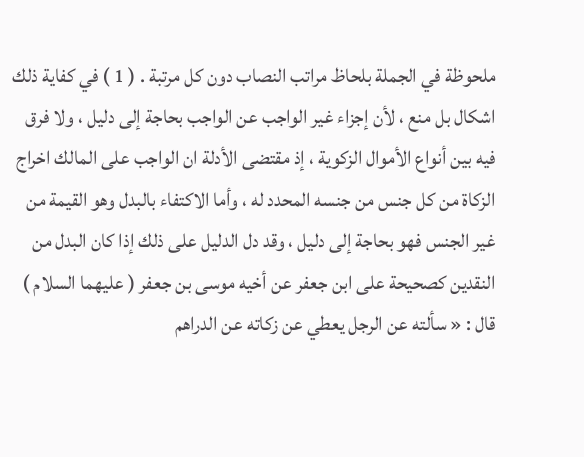ملحوظة في الجملة بلحاظ مراتب النصاب دون كل مرتبة . ( 1 ) في كفاية ذلك اشكال بل منع ، لأن إجزاء غير الواجب عن الواجب بحاجة إلى دليل ، ولا فرق فيه بين أنواع الأموال الزكوية ، إذ مقتضى الأدلة ان الواجب على المالك اخراج الزكاة من كل جنس من جنسه المحدد له ، وأما الاكتفاء بالبدل وهو القيمة من غير الجنس فهو بحاجة إلى دليل ، وقد دل الدليل على ذلك إذا كان البدل من النقدين كصحيحة على ابن جعفر عن أخيه موسى بن جعفر ( عليهما السلام ) قال : « سألته عن الرجل يعطي عن زكاته عن الدراهم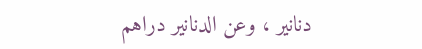دنانير ، وعن الدنانير دراهم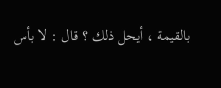بالقيمة ، أيحل ذلك ؟ قال : لا بأس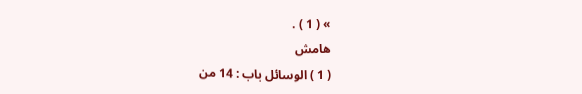» ( 1 ) .
هامش
( 1 ) الوسائل باب : 14 من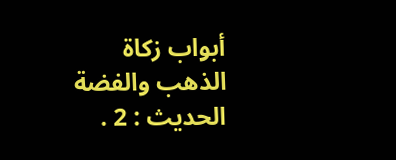أبواب زكاة الذهب والفضة الحديث : 2 .